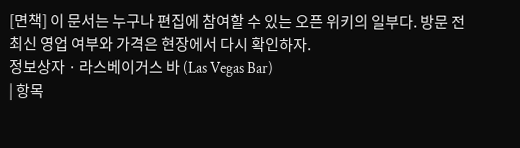[면책] 이 문서는 누구나 편집에 참여할 수 있는 오픈 위키의 일부다. 방문 전 최신 영업 여부와 가격은 현장에서 다시 확인하자.
정보상자 · 라스베이거스 바 (Las Vegas Bar)
| 항목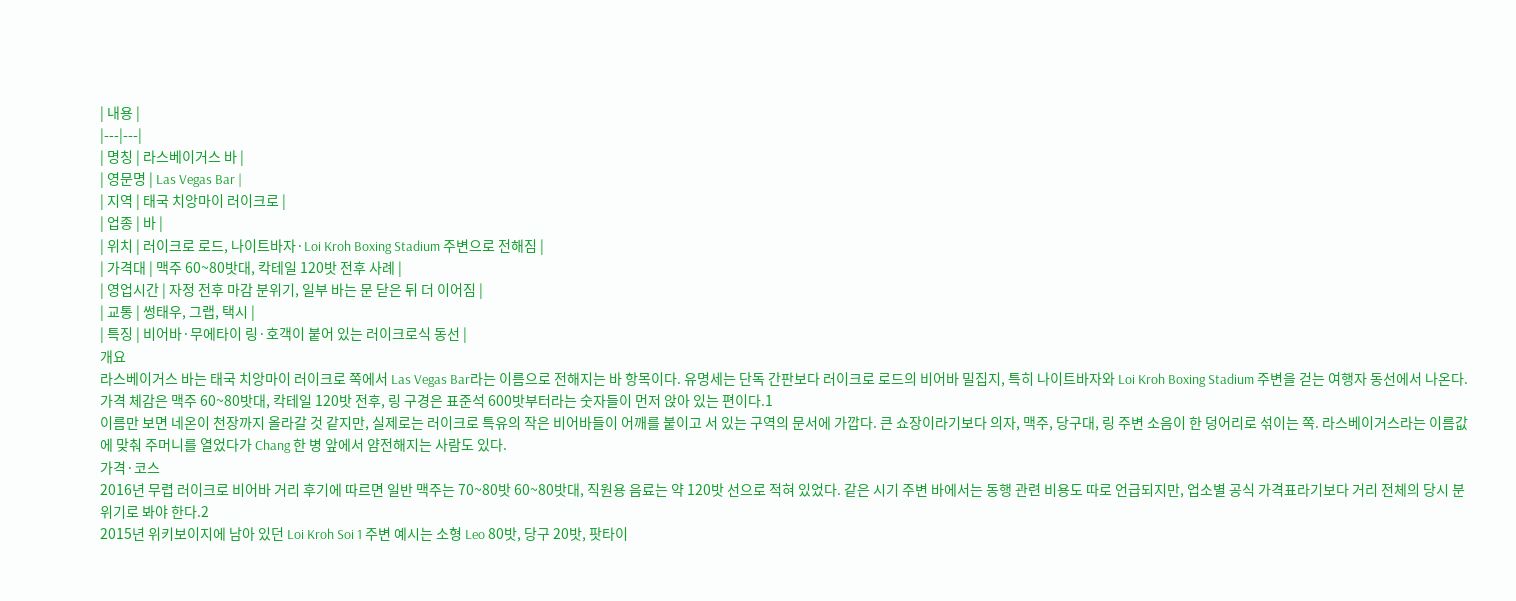| 내용 |
|---|---|
| 명칭 | 라스베이거스 바 |
| 영문명 | Las Vegas Bar |
| 지역 | 태국 치앙마이 러이크로 |
| 업종 | 바 |
| 위치 | 러이크로 로드, 나이트바자·Loi Kroh Boxing Stadium 주변으로 전해짐 |
| 가격대 | 맥주 60~80밧대, 칵테일 120밧 전후 사례 |
| 영업시간 | 자정 전후 마감 분위기, 일부 바는 문 닫은 뒤 더 이어짐 |
| 교통 | 썽태우, 그랩, 택시 |
| 특징 | 비어바·무에타이 링·호객이 붙어 있는 러이크로식 동선 |
개요
라스베이거스 바는 태국 치앙마이 러이크로 쪽에서 Las Vegas Bar라는 이름으로 전해지는 바 항목이다. 유명세는 단독 간판보다 러이크로 로드의 비어바 밀집지, 특히 나이트바자와 Loi Kroh Boxing Stadium 주변을 걷는 여행자 동선에서 나온다. 가격 체감은 맥주 60~80밧대, 칵테일 120밧 전후, 링 구경은 표준석 600밧부터라는 숫자들이 먼저 앉아 있는 편이다.1
이름만 보면 네온이 천장까지 올라갈 것 같지만, 실제로는 러이크로 특유의 작은 비어바들이 어깨를 붙이고 서 있는 구역의 문서에 가깝다. 큰 쇼장이라기보다 의자, 맥주, 당구대, 링 주변 소음이 한 덩어리로 섞이는 쪽. 라스베이거스라는 이름값에 맞춰 주머니를 열었다가 Chang 한 병 앞에서 얌전해지는 사람도 있다.
가격·코스
2016년 무렵 러이크로 비어바 거리 후기에 따르면 일반 맥주는 70~80밧 60~80밧대, 직원용 음료는 약 120밧 선으로 적혀 있었다. 같은 시기 주변 바에서는 동행 관련 비용도 따로 언급되지만, 업소별 공식 가격표라기보다 거리 전체의 당시 분위기로 봐야 한다.2
2015년 위키보이지에 남아 있던 Loi Kroh Soi 1 주변 예시는 소형 Leo 80밧, 당구 20밧, 팟타이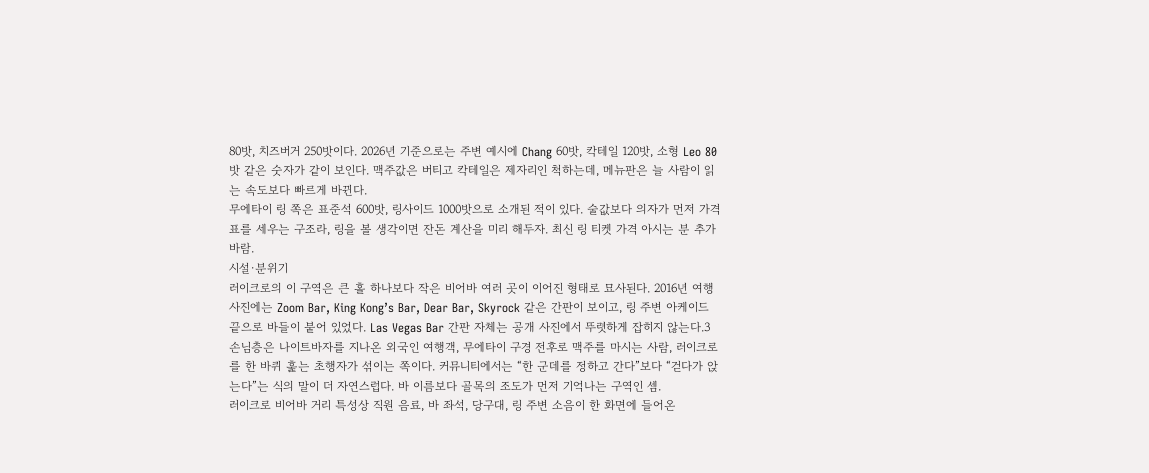80밧, 치즈버거 250밧이다. 2026년 기준으로는 주변 예시에 Chang 60밧, 칵테일 120밧, 소형 Leo 80밧 같은 숫자가 같이 보인다. 맥주값은 버티고 칵테일은 제자리인 척하는데, 메뉴판은 늘 사람이 읽는 속도보다 빠르게 바뀐다.
무에타이 링 쪽은 표준석 600밧, 링사이드 1000밧으로 소개된 적이 있다. 술값보다 의자가 먼저 가격표를 세우는 구조라, 링을 볼 생각이면 잔돈 계산을 미리 해두자. 최신 링 티켓 가격 아시는 분 추가바람.
시설·분위기
러이크로의 이 구역은 큰 홀 하나보다 작은 비어바 여러 곳이 이어진 형태로 묘사된다. 2016년 여행 사진에는 Zoom Bar, King Kong’s Bar, Dear Bar, Skyrock 같은 간판이 보이고, 링 주변 아케이드 끝으로 바들이 붙어 있었다. Las Vegas Bar 간판 자체는 공개 사진에서 뚜렷하게 잡히지 않는다.3
손님층은 나이트바자를 지나온 외국인 여행객, 무에타이 구경 전후로 맥주를 마시는 사람, 러이크로를 한 바퀴 훑는 초행자가 섞이는 쪽이다. 커뮤니티에서는 “한 군데를 정하고 간다”보다 “걷다가 앉는다”는 식의 말이 더 자연스럽다. 바 이름보다 골목의 조도가 먼저 기억나는 구역인 셈.
러이크로 비어바 거리 특성상 직원 음료, 바 좌석, 당구대, 링 주변 소음이 한 화면에 들어온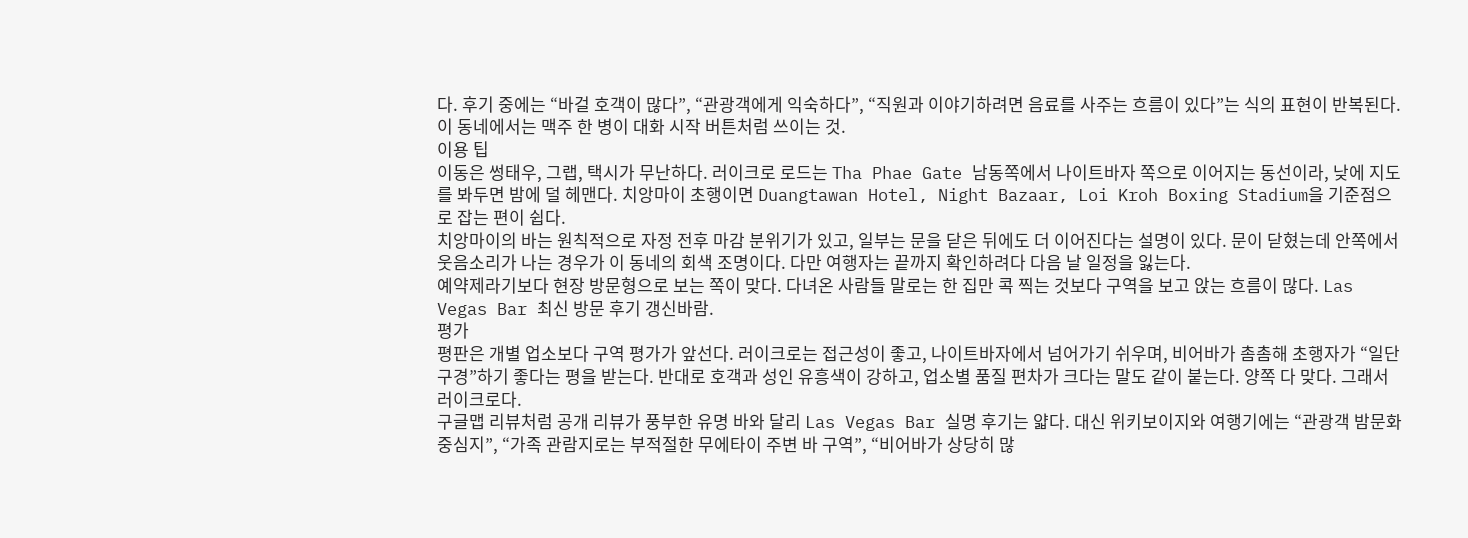다. 후기 중에는 “바걸 호객이 많다”, “관광객에게 익숙하다”, “직원과 이야기하려면 음료를 사주는 흐름이 있다”는 식의 표현이 반복된다. 이 동네에서는 맥주 한 병이 대화 시작 버튼처럼 쓰이는 것.
이용 팁
이동은 썽태우, 그랩, 택시가 무난하다. 러이크로 로드는 Tha Phae Gate 남동쪽에서 나이트바자 쪽으로 이어지는 동선이라, 낮에 지도를 봐두면 밤에 덜 헤맨다. 치앙마이 초행이면 Duangtawan Hotel, Night Bazaar, Loi Kroh Boxing Stadium을 기준점으로 잡는 편이 쉽다.
치앙마이의 바는 원칙적으로 자정 전후 마감 분위기가 있고, 일부는 문을 닫은 뒤에도 더 이어진다는 설명이 있다. 문이 닫혔는데 안쪽에서 웃음소리가 나는 경우가 이 동네의 회색 조명이다. 다만 여행자는 끝까지 확인하려다 다음 날 일정을 잃는다.
예약제라기보다 현장 방문형으로 보는 쪽이 맞다. 다녀온 사람들 말로는 한 집만 콕 찍는 것보다 구역을 보고 앉는 흐름이 많다. Las Vegas Bar 최신 방문 후기 갱신바람.
평가
평판은 개별 업소보다 구역 평가가 앞선다. 러이크로는 접근성이 좋고, 나이트바자에서 넘어가기 쉬우며, 비어바가 촘촘해 초행자가 “일단 구경”하기 좋다는 평을 받는다. 반대로 호객과 성인 유흥색이 강하고, 업소별 품질 편차가 크다는 말도 같이 붙는다. 양쪽 다 맞다. 그래서 러이크로다.
구글맵 리뷰처럼 공개 리뷰가 풍부한 유명 바와 달리 Las Vegas Bar 실명 후기는 얇다. 대신 위키보이지와 여행기에는 “관광객 밤문화 중심지”, “가족 관람지로는 부적절한 무에타이 주변 바 구역”, “비어바가 상당히 많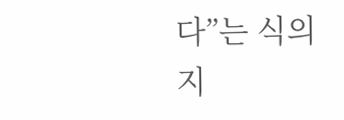다”는 식의 지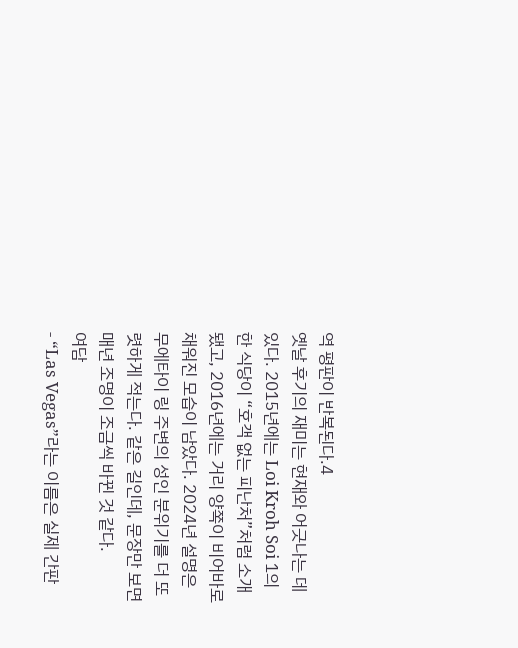역 평판이 반복된다.4
옛날 후기의 재미는 현재와 어긋나는 데 있다. 2015년에는 Loi Kroh Soi 1의 한 식당이 “호객 없는 피난처”처럼 소개됐고, 2016년에는 거리 양쪽이 비어바로 채워진 모습이 남았다. 2024년 설명은 무에타이 링 주변의 성인 분위기를 더 또렷하게 적는다. 같은 길인데, 문장만 보면 매년 조명이 조금씩 바뀐 것 같다.
여담
- “Las Vegas”라는 이름은 실제 간판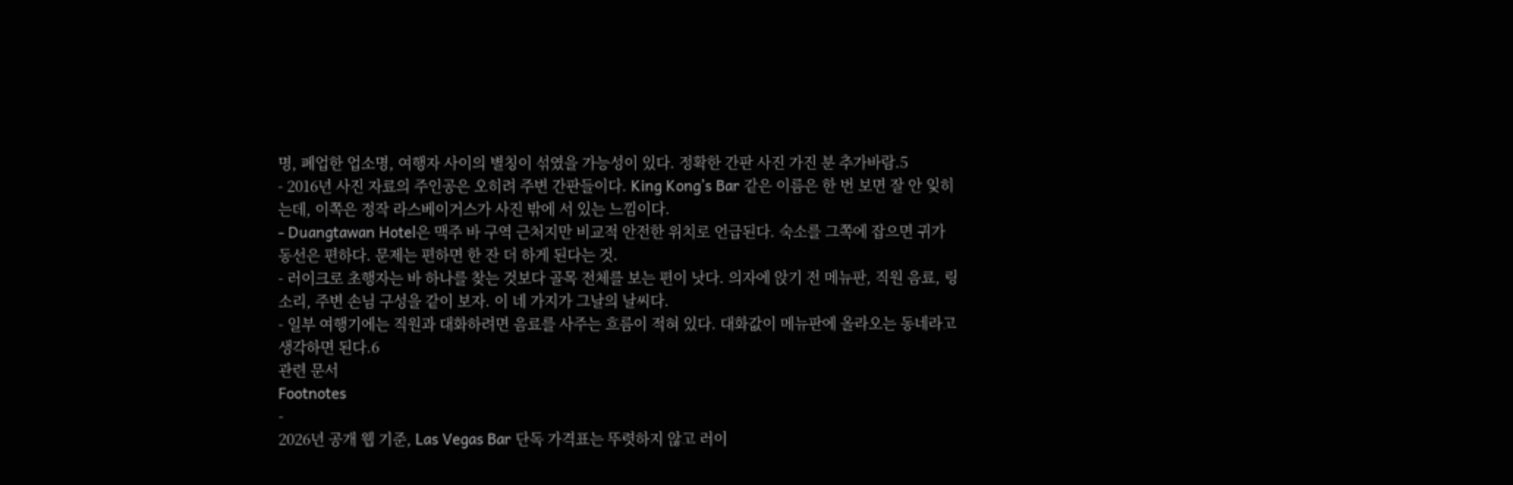명, 폐업한 업소명, 여행자 사이의 별칭이 섞였을 가능성이 있다. 정확한 간판 사진 가진 분 추가바람.5
- 2016년 사진 자료의 주인공은 오히려 주변 간판들이다. King Kong’s Bar 같은 이름은 한 번 보면 잘 안 잊히는데, 이쪽은 정작 라스베이거스가 사진 밖에 서 있는 느낌이다.
- Duangtawan Hotel은 맥주 바 구역 근처지만 비교적 안전한 위치로 언급된다. 숙소를 그쪽에 잡으면 귀가 동선은 편하다. 문제는 편하면 한 잔 더 하게 된다는 것.
- 러이크로 초행자는 바 하나를 찾는 것보다 골목 전체를 보는 편이 낫다. 의자에 앉기 전 메뉴판, 직원 음료, 링 소리, 주변 손님 구성을 같이 보자. 이 네 가지가 그날의 날씨다.
- 일부 여행기에는 직원과 대화하려면 음료를 사주는 흐름이 적혀 있다. 대화값이 메뉴판에 올라오는 동네라고 생각하면 된다.6
관련 문서
Footnotes
-
2026년 공개 웹 기준, Las Vegas Bar 단독 가격표는 뚜렷하지 않고 러이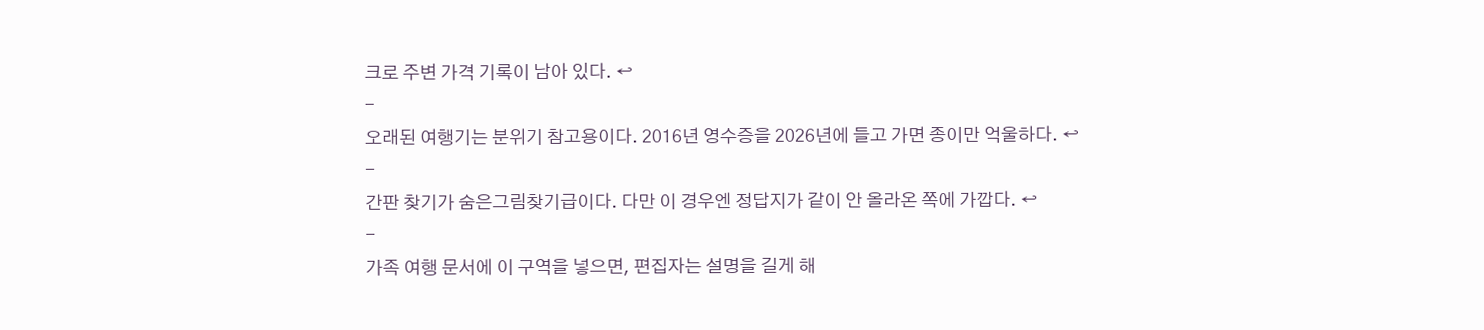크로 주변 가격 기록이 남아 있다. ↩
-
오래된 여행기는 분위기 참고용이다. 2016년 영수증을 2026년에 들고 가면 종이만 억울하다. ↩
-
간판 찾기가 숨은그림찾기급이다. 다만 이 경우엔 정답지가 같이 안 올라온 쪽에 가깝다. ↩
-
가족 여행 문서에 이 구역을 넣으면, 편집자는 설명을 길게 해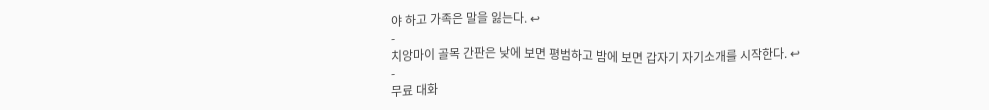야 하고 가족은 말을 잃는다. ↩
-
치앙마이 골목 간판은 낮에 보면 평범하고 밤에 보면 갑자기 자기소개를 시작한다. ↩
-
무료 대화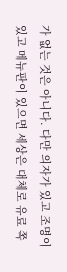가 없는 것은 아니다. 다만 의자가 있고 조명이 있고 메뉴판이 있으면 세상은 대체로 유료 쪽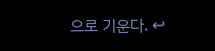으로 기운다. ↩